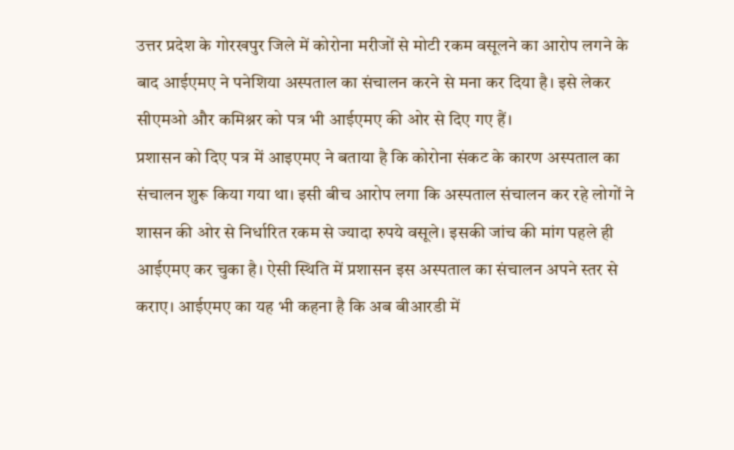उत्तर प्रदेश के गोरखपुर जिले में कोरोना मरीजों से मोटी रकम वसूलने का आरोप लगने के बाद आईएमए ने पनेशिया अस्पताल का संचालन करने से मना कर दिया है। इसे लेकर सीएमओ और कमिश्नर को पत्र भी आईएमए की ओर से दिए गए हैं।
प्रशासन को दिए पत्र में आइएमए ने बताया है कि कोरोना संकट के कारण अस्पताल का संचालन शुरू किया गया था। इसी बीच आरोप लगा कि अस्पताल संचालन कर रहे लोगों ने शासन की ओर से निर्धारित रकम से ज्यादा रुपये वसूले। इसकी जांच की मांग पहले ही आईएमए कर चुका है। ऐसी स्थिति में प्रशासन इस अस्पताल का संचालन अपने स्तर से कराए। आईएमए का यह भी कहना है कि अब बीआरडी में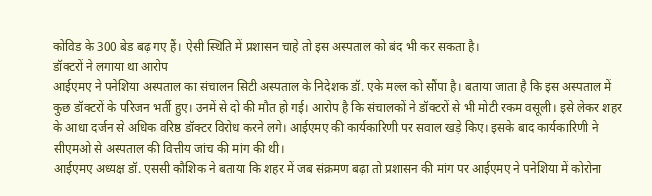कोविड के 300 बेड बढ़ गए हैं। ऐसी स्थिति में प्रशासन चाहे तो इस अस्पताल को बंद भी कर सकता है।
डॉक्टरों ने लगाया था आरोप
आईएमए ने पनेशिया अस्पताल का संचालन सिटी अस्पताल के निदेशक डॉ. एके मल्ल को सौंपा है। बताया जाता है कि इस अस्पताल में कुछ डॉक्टरों के परिजन भर्ती हुए। उनमें से दो की मौत हो गई। आरोप है कि संचालकों ने डॉक्टरों से भी मोटी रकम वसूली। इसे लेकर शहर के आधा दर्जन से अधिक वरिष्ठ डॉक्टर विरोध करने लगे। आईएमए की कार्यकारिणी पर सवाल खड़े किए। इसके बाद कार्यकारिणी ने सीएमओ से अस्पताल की वित्तीय जांच की मांग की थी।
आईएमए अध्यक्ष डॉ. एससी कौशिक ने बताया कि शहर में जब संक्रमण बढ़ा तो प्रशासन की मांग पर आईएमए ने पनेशिया में कोरोना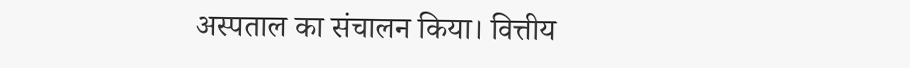अस्पताल का संचालन किया। वित्तीय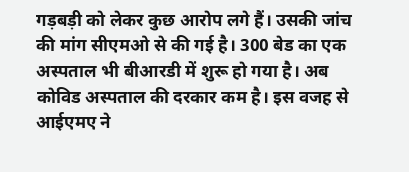गड़बड़ी को लेकर कुछ आरोप लगे हैं। उसकी जांच की मांग सीएमओ से की गई है। 300 बेड का एक अस्पताल भी बीआरडी में शुरू हो गया है। अब कोविड अस्पताल की दरकार कम है। इस वजह से आईएमए ने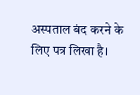अस्पताल बंद करने के लिए पत्र लिखा है।